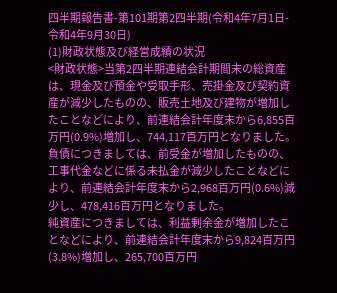四半期報告書-第101期第2四半期(令和4年7月1日-令和4年9月30日)
(1)財政状態及び経営成績の状況
<財政状態>当第2四半期連結会計期間末の総資産は、現金及び預金や受取手形、売掛金及び契約資産が減少したものの、販売土地及び建物が増加したことなどにより、前連結会計年度末から6,855百万円(0.9%)増加し、744,117百万円となりました。
負債につきましては、前受金が増加したものの、工事代金などに係る未払金が減少したことなどにより、前連結会計年度末から2,968百万円(0.6%)減少し、478,416百万円となりました。
純資産につきましては、利益剰余金が増加したことなどにより、前連結会計年度末から9,824百万円(3.8%)増加し、265,700百万円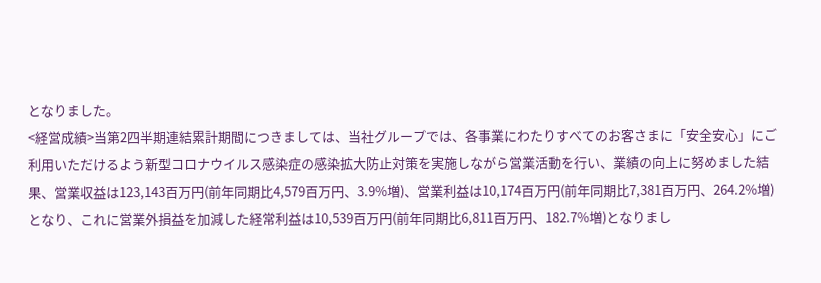となりました。
<経営成績>当第2四半期連結累計期間につきましては、当社グループでは、各事業にわたりすべてのお客さまに「安全安心」にご利用いただけるよう新型コロナウイルス感染症の感染拡大防止対策を実施しながら営業活動を行い、業績の向上に努めました結果、営業収益は123,143百万円(前年同期比4,579百万円、3.9%増)、営業利益は10,174百万円(前年同期比7,381百万円、264.2%増)となり、これに営業外損益を加減した経常利益は10,539百万円(前年同期比6,811百万円、182.7%増)となりまし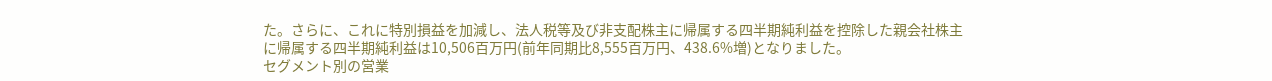た。さらに、これに特別損益を加減し、法人税等及び非支配株主に帰属する四半期純利益を控除した親会社株主に帰属する四半期純利益は10,506百万円(前年同期比8,555百万円、438.6%増)となりました。
セグメント別の営業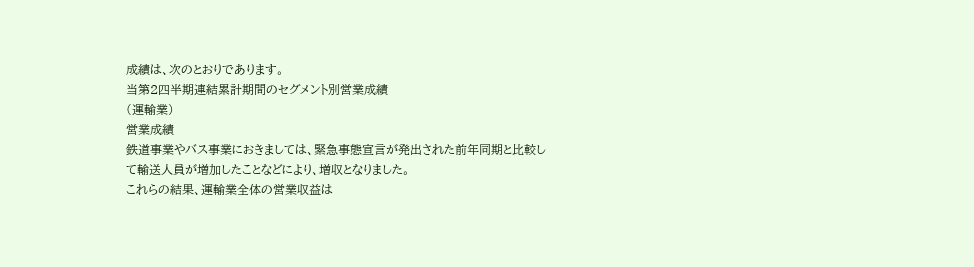成績は、次のとおりであります。
当第2四半期連結累計期間のセグメント別営業成績
(運輸業)
営業成績
鉄道事業やバス事業におきましては、緊急事態宣言が発出された前年同期と比較して輸送人員が増加したことなどにより、増収となりました。
これらの結果、運輸業全体の営業収益は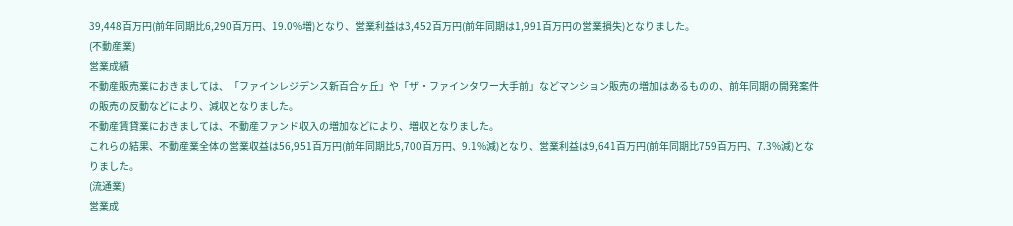39,448百万円(前年同期比6,290百万円、19.0%増)となり、営業利益は3,452百万円(前年同期は1,991百万円の営業損失)となりました。
(不動産業)
営業成績
不動産販売業におきましては、「ファインレジデンス新百合ヶ丘」や「ザ・ファインタワー大手前」などマンション販売の増加はあるものの、前年同期の開発案件の販売の反動などにより、減収となりました。
不動産賃貸業におきましては、不動産ファンド収入の増加などにより、増収となりました。
これらの結果、不動産業全体の営業収益は56,951百万円(前年同期比5,700百万円、9.1%減)となり、営業利益は9,641百万円(前年同期比759百万円、7.3%減)となりました。
(流通業)
営業成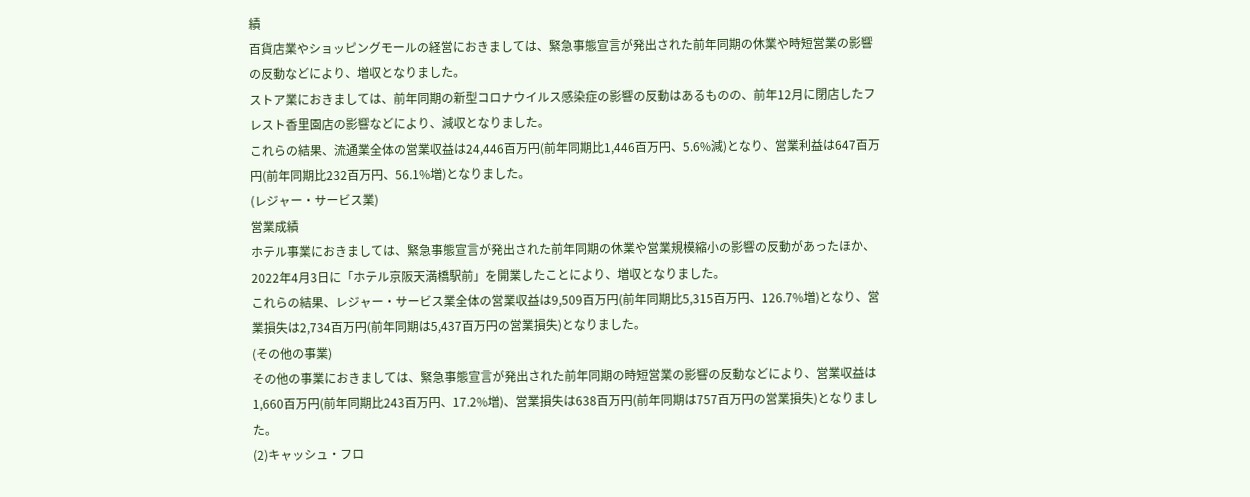績
百貨店業やショッピングモールの経営におきましては、緊急事態宣言が発出された前年同期の休業や時短営業の影響の反動などにより、増収となりました。
ストア業におきましては、前年同期の新型コロナウイルス感染症の影響の反動はあるものの、前年12月に閉店したフレスト香里園店の影響などにより、減収となりました。
これらの結果、流通業全体の営業収益は24,446百万円(前年同期比1,446百万円、5.6%減)となり、営業利益は647百万円(前年同期比232百万円、56.1%増)となりました。
(レジャー・サービス業)
営業成績
ホテル事業におきましては、緊急事態宣言が発出された前年同期の休業や営業規模縮小の影響の反動があったほか、2022年4月3日に「ホテル京阪天満橋駅前」を開業したことにより、増収となりました。
これらの結果、レジャー・サービス業全体の営業収益は9,509百万円(前年同期比5,315百万円、126.7%増)となり、営業損失は2,734百万円(前年同期は5,437百万円の営業損失)となりました。
(その他の事業)
その他の事業におきましては、緊急事態宣言が発出された前年同期の時短営業の影響の反動などにより、営業収益は1,660百万円(前年同期比243百万円、17.2%増)、営業損失は638百万円(前年同期は757百万円の営業損失)となりました。
(2)キャッシュ・フロ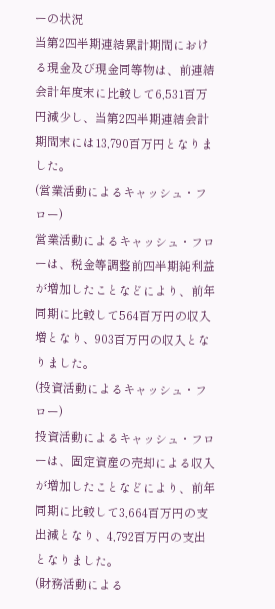ーの状況
当第2四半期連結累計期間における現金及び現金同等物は、前連結会計年度末に比較して6,531百万円減少し、当第2四半期連結会計期間末には13,790百万円となりました。
(営業活動によるキャッシュ・フロー)
営業活動によるキャッシュ・フローは、税金等調整前四半期純利益が増加したことなどにより、前年同期に比較して564百万円の収入増となり、903百万円の収入となりました。
(投資活動によるキャッシュ・フロー)
投資活動によるキャッシュ・フローは、固定資産の売却による収入が増加したことなどにより、前年同期に比較して3,664百万円の支出減となり、4,792百万円の支出となりました。
(財務活動による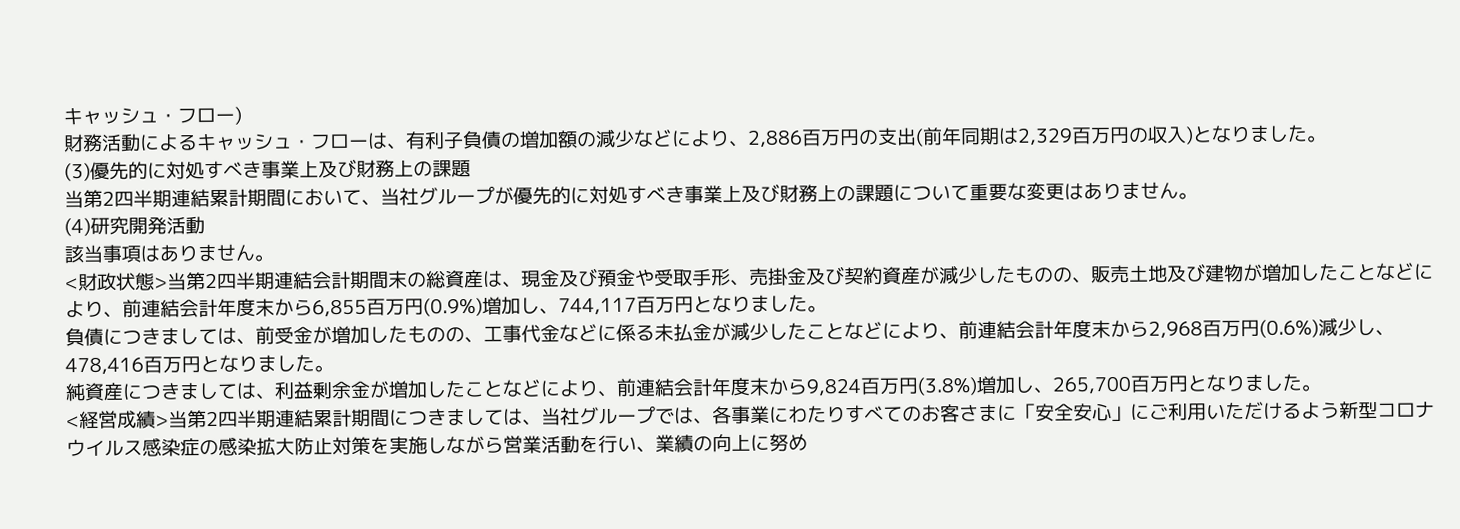キャッシュ・フロー)
財務活動によるキャッシュ・フローは、有利子負債の増加額の減少などにより、2,886百万円の支出(前年同期は2,329百万円の収入)となりました。
(3)優先的に対処すべき事業上及び財務上の課題
当第2四半期連結累計期間において、当社グループが優先的に対処すべき事業上及び財務上の課題について重要な変更はありません。
(4)研究開発活動
該当事項はありません。
<財政状態>当第2四半期連結会計期間末の総資産は、現金及び預金や受取手形、売掛金及び契約資産が減少したものの、販売土地及び建物が増加したことなどにより、前連結会計年度末から6,855百万円(0.9%)増加し、744,117百万円となりました。
負債につきましては、前受金が増加したものの、工事代金などに係る未払金が減少したことなどにより、前連結会計年度末から2,968百万円(0.6%)減少し、478,416百万円となりました。
純資産につきましては、利益剰余金が増加したことなどにより、前連結会計年度末から9,824百万円(3.8%)増加し、265,700百万円となりました。
<経営成績>当第2四半期連結累計期間につきましては、当社グループでは、各事業にわたりすべてのお客さまに「安全安心」にご利用いただけるよう新型コロナウイルス感染症の感染拡大防止対策を実施しながら営業活動を行い、業績の向上に努め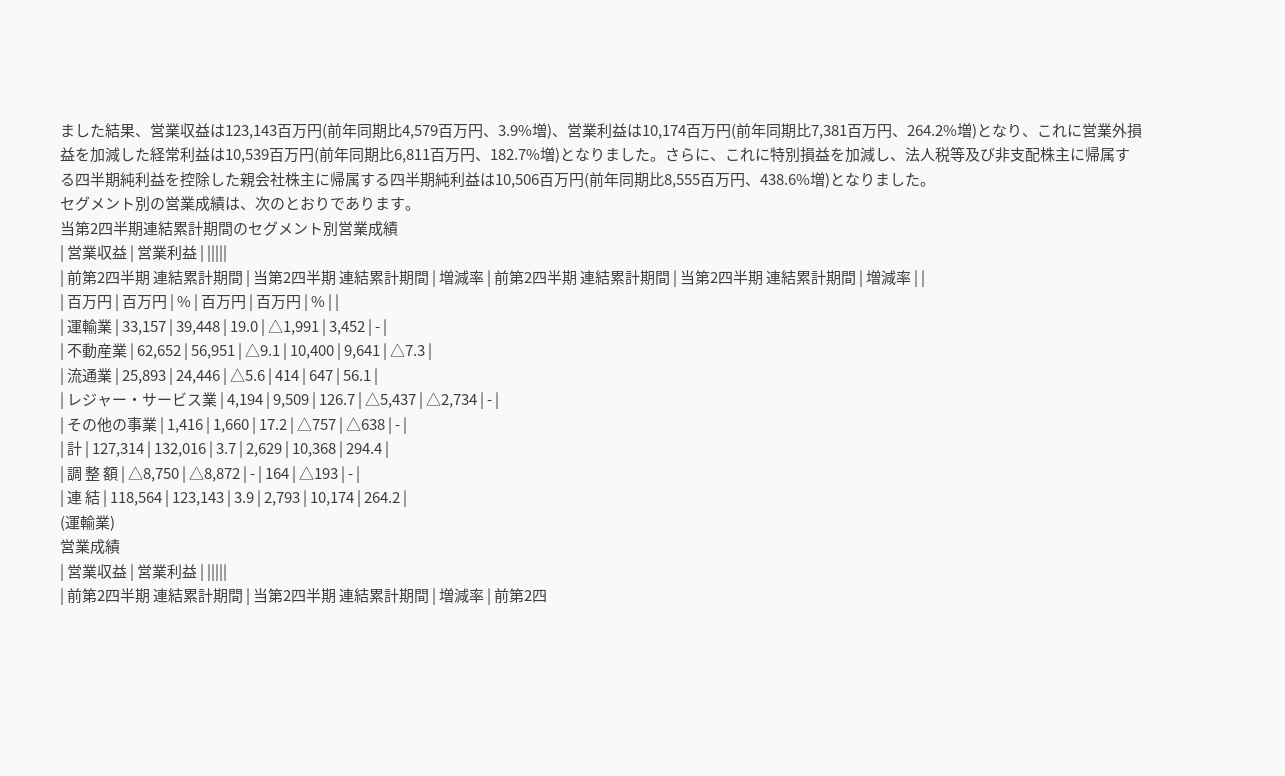ました結果、営業収益は123,143百万円(前年同期比4,579百万円、3.9%増)、営業利益は10,174百万円(前年同期比7,381百万円、264.2%増)となり、これに営業外損益を加減した経常利益は10,539百万円(前年同期比6,811百万円、182.7%増)となりました。さらに、これに特別損益を加減し、法人税等及び非支配株主に帰属する四半期純利益を控除した親会社株主に帰属する四半期純利益は10,506百万円(前年同期比8,555百万円、438.6%増)となりました。
セグメント別の営業成績は、次のとおりであります。
当第2四半期連結累計期間のセグメント別営業成績
| 営業収益 | 営業利益 | |||||
| 前第2四半期 連結累計期間 | 当第2四半期 連結累計期間 | 増減率 | 前第2四半期 連結累計期間 | 当第2四半期 連結累計期間 | 増減率 | |
| 百万円 | 百万円 | % | 百万円 | 百万円 | % | |
| 運輸業 | 33,157 | 39,448 | 19.0 | △1,991 | 3,452 | - |
| 不動産業 | 62,652 | 56,951 | △9.1 | 10,400 | 9,641 | △7.3 |
| 流通業 | 25,893 | 24,446 | △5.6 | 414 | 647 | 56.1 |
| レジャー・サービス業 | 4,194 | 9,509 | 126.7 | △5,437 | △2,734 | - |
| その他の事業 | 1,416 | 1,660 | 17.2 | △757 | △638 | - |
| 計 | 127,314 | 132,016 | 3.7 | 2,629 | 10,368 | 294.4 |
| 調 整 額 | △8,750 | △8,872 | - | 164 | △193 | - |
| 連 結 | 118,564 | 123,143 | 3.9 | 2,793 | 10,174 | 264.2 |
(運輸業)
営業成績
| 営業収益 | 営業利益 | |||||
| 前第2四半期 連結累計期間 | 当第2四半期 連結累計期間 | 増減率 | 前第2四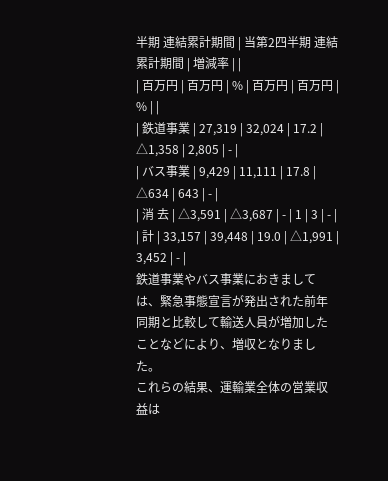半期 連結累計期間 | 当第2四半期 連結累計期間 | 増減率 | |
| 百万円 | 百万円 | % | 百万円 | 百万円 | % | |
| 鉄道事業 | 27,319 | 32,024 | 17.2 | △1,358 | 2,805 | - |
| バス事業 | 9,429 | 11,111 | 17.8 | △634 | 643 | - |
| 消 去 | △3,591 | △3,687 | - | 1 | 3 | - |
| 計 | 33,157 | 39,448 | 19.0 | △1,991 | 3,452 | - |
鉄道事業やバス事業におきましては、緊急事態宣言が発出された前年同期と比較して輸送人員が増加したことなどにより、増収となりました。
これらの結果、運輸業全体の営業収益は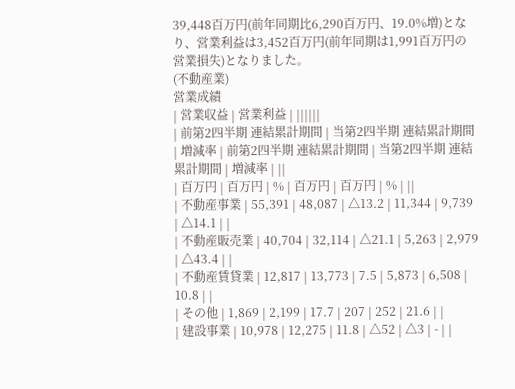39,448百万円(前年同期比6,290百万円、19.0%増)となり、営業利益は3,452百万円(前年同期は1,991百万円の営業損失)となりました。
(不動産業)
営業成績
| 営業収益 | 営業利益 | ||||||
| 前第2四半期 連結累計期間 | 当第2四半期 連結累計期間 | 増減率 | 前第2四半期 連結累計期間 | 当第2四半期 連結累計期間 | 増減率 | ||
| 百万円 | 百万円 | % | 百万円 | 百万円 | % | ||
| 不動産事業 | 55,391 | 48,087 | △13.2 | 11,344 | 9,739 | △14.1 | |
| 不動産販売業 | 40,704 | 32,114 | △21.1 | 5,263 | 2,979 | △43.4 | |
| 不動産賃貸業 | 12,817 | 13,773 | 7.5 | 5,873 | 6,508 | 10.8 | |
| その他 | 1,869 | 2,199 | 17.7 | 207 | 252 | 21.6 | |
| 建設事業 | 10,978 | 12,275 | 11.8 | △52 | △3 | - | |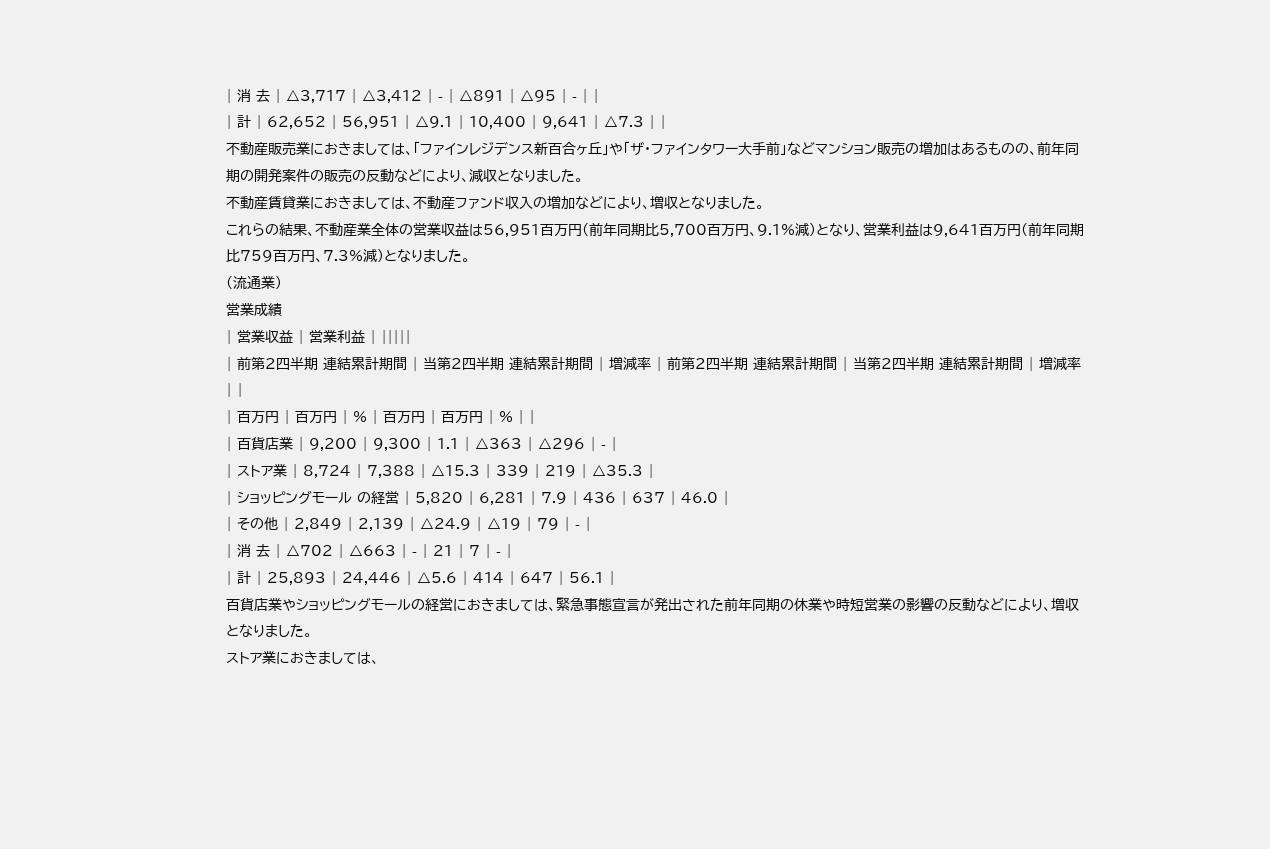| 消 去 | △3,717 | △3,412 | - | △891 | △95 | - | |
| 計 | 62,652 | 56,951 | △9.1 | 10,400 | 9,641 | △7.3 | |
不動産販売業におきましては、「ファインレジデンス新百合ヶ丘」や「ザ・ファインタワー大手前」などマンション販売の増加はあるものの、前年同期の開発案件の販売の反動などにより、減収となりました。
不動産賃貸業におきましては、不動産ファンド収入の増加などにより、増収となりました。
これらの結果、不動産業全体の営業収益は56,951百万円(前年同期比5,700百万円、9.1%減)となり、営業利益は9,641百万円(前年同期比759百万円、7.3%減)となりました。
(流通業)
営業成績
| 営業収益 | 営業利益 | |||||
| 前第2四半期 連結累計期間 | 当第2四半期 連結累計期間 | 増減率 | 前第2四半期 連結累計期間 | 当第2四半期 連結累計期間 | 増減率 | |
| 百万円 | 百万円 | % | 百万円 | 百万円 | % | |
| 百貨店業 | 9,200 | 9,300 | 1.1 | △363 | △296 | - |
| ストア業 | 8,724 | 7,388 | △15.3 | 339 | 219 | △35.3 |
| ショッピングモール の経営 | 5,820 | 6,281 | 7.9 | 436 | 637 | 46.0 |
| その他 | 2,849 | 2,139 | △24.9 | △19 | 79 | - |
| 消 去 | △702 | △663 | - | 21 | 7 | - |
| 計 | 25,893 | 24,446 | △5.6 | 414 | 647 | 56.1 |
百貨店業やショッピングモールの経営におきましては、緊急事態宣言が発出された前年同期の休業や時短営業の影響の反動などにより、増収となりました。
ストア業におきましては、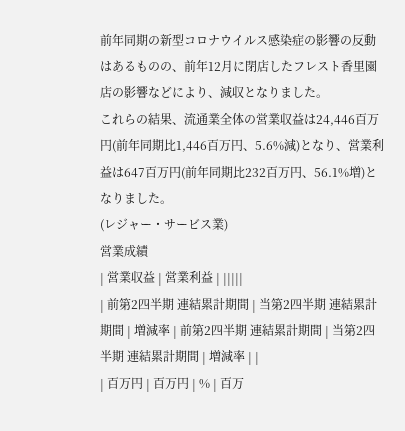前年同期の新型コロナウイルス感染症の影響の反動はあるものの、前年12月に閉店したフレスト香里園店の影響などにより、減収となりました。
これらの結果、流通業全体の営業収益は24,446百万円(前年同期比1,446百万円、5.6%減)となり、営業利益は647百万円(前年同期比232百万円、56.1%増)となりました。
(レジャー・サービス業)
営業成績
| 営業収益 | 営業利益 | |||||
| 前第2四半期 連結累計期間 | 当第2四半期 連結累計期間 | 増減率 | 前第2四半期 連結累計期間 | 当第2四半期 連結累計期間 | 増減率 | |
| 百万円 | 百万円 | % | 百万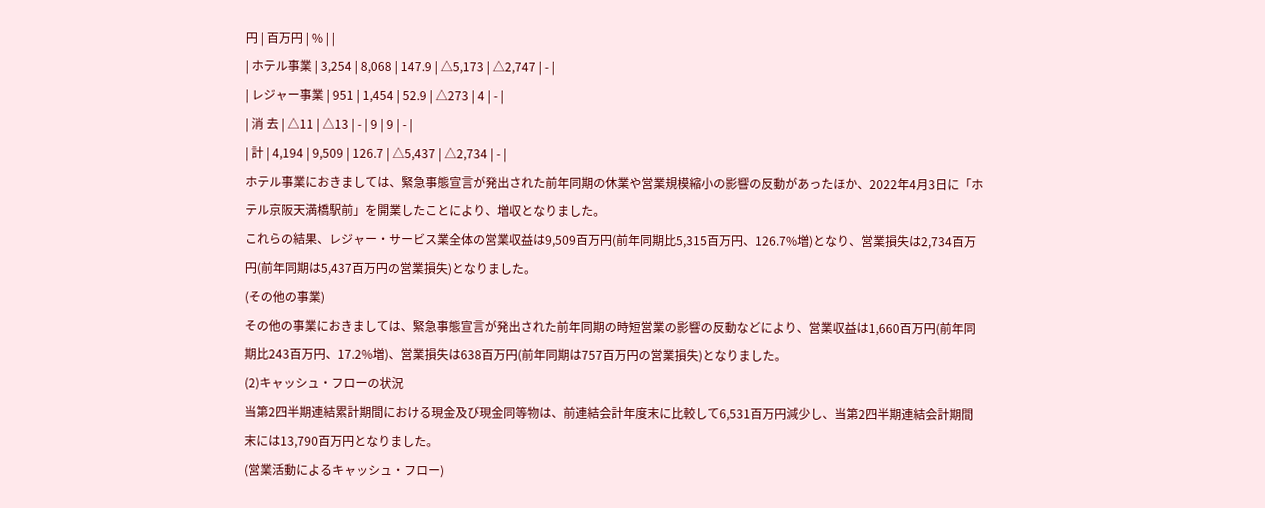円 | 百万円 | % | |
| ホテル事業 | 3,254 | 8,068 | 147.9 | △5,173 | △2,747 | - |
| レジャー事業 | 951 | 1,454 | 52.9 | △273 | 4 | - |
| 消 去 | △11 | △13 | - | 9 | 9 | - |
| 計 | 4,194 | 9,509 | 126.7 | △5,437 | △2,734 | - |
ホテル事業におきましては、緊急事態宣言が発出された前年同期の休業や営業規模縮小の影響の反動があったほか、2022年4月3日に「ホテル京阪天満橋駅前」を開業したことにより、増収となりました。
これらの結果、レジャー・サービス業全体の営業収益は9,509百万円(前年同期比5,315百万円、126.7%増)となり、営業損失は2,734百万円(前年同期は5,437百万円の営業損失)となりました。
(その他の事業)
その他の事業におきましては、緊急事態宣言が発出された前年同期の時短営業の影響の反動などにより、営業収益は1,660百万円(前年同期比243百万円、17.2%増)、営業損失は638百万円(前年同期は757百万円の営業損失)となりました。
(2)キャッシュ・フローの状況
当第2四半期連結累計期間における現金及び現金同等物は、前連結会計年度末に比較して6,531百万円減少し、当第2四半期連結会計期間末には13,790百万円となりました。
(営業活動によるキャッシュ・フロー)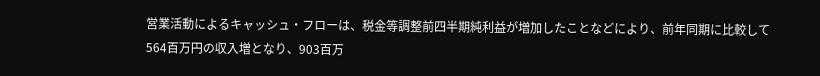営業活動によるキャッシュ・フローは、税金等調整前四半期純利益が増加したことなどにより、前年同期に比較して564百万円の収入増となり、903百万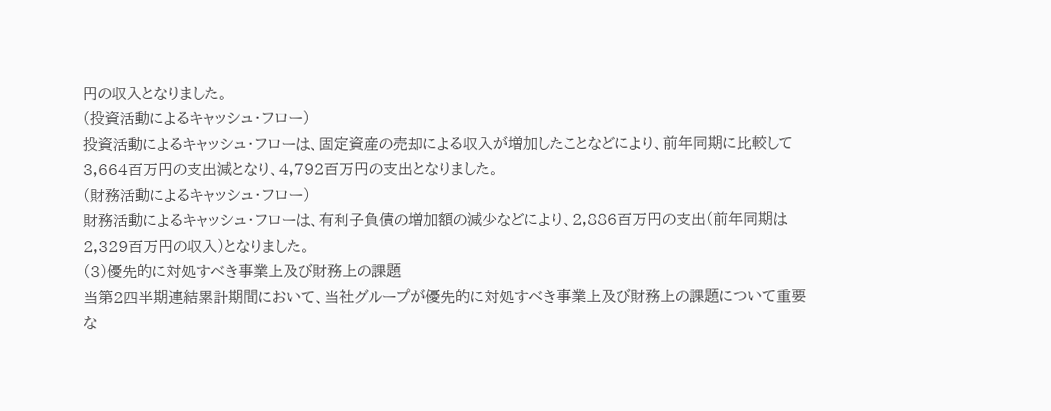円の収入となりました。
(投資活動によるキャッシュ・フロー)
投資活動によるキャッシュ・フローは、固定資産の売却による収入が増加したことなどにより、前年同期に比較して3,664百万円の支出減となり、4,792百万円の支出となりました。
(財務活動によるキャッシュ・フロー)
財務活動によるキャッシュ・フローは、有利子負債の増加額の減少などにより、2,886百万円の支出(前年同期は2,329百万円の収入)となりました。
(3)優先的に対処すべき事業上及び財務上の課題
当第2四半期連結累計期間において、当社グループが優先的に対処すべき事業上及び財務上の課題について重要な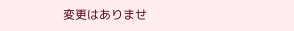変更はありませ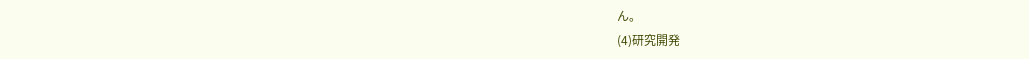ん。
(4)研究開発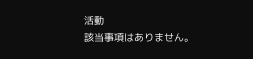活動
該当事項はありません。